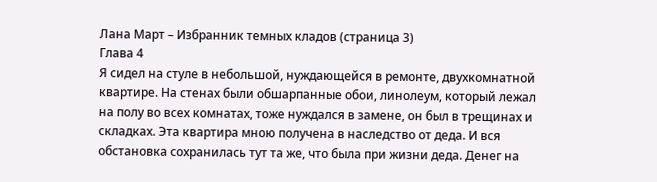Лана Март – Избранник темных кладов (страница 3)
Глава 4
Я сидел на стуле в небольшой, нуждающейся в ремонте, двухкомнатной квартире. На стенах были обшарпанные обои, линолеум, который лежал на полу во всех комнатах, тоже нуждался в замене, он был в трещинах и складках. Эта квартира мною получена в наследство от деда. И вся обстановка сохранилась тут та же, что была при жизни деда. Денег на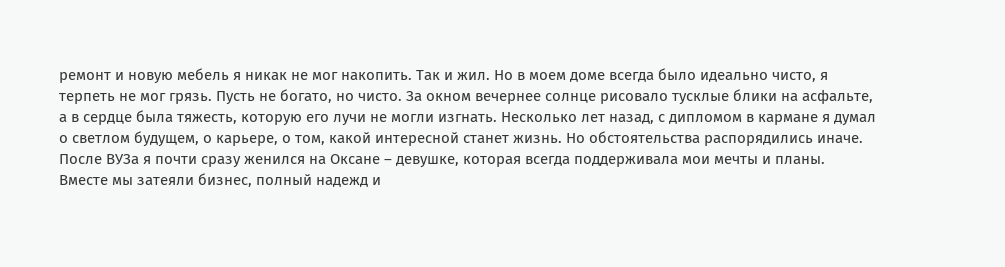ремонт и новую мебель я никак не мог накопить. Так и жил. Но в моем доме всегда было идеально чисто, я терпеть не мог грязь. Пусть не богато, но чисто. За окном вечернее солнце рисовало тусклые блики на асфальте, а в сердце была тяжесть, которую его лучи не могли изгнать. Несколько лет назад, с дипломом в кармане я думал о светлом будущем, о карьере, о том, какой интересной станет жизнь. Но обстоятельства распорядились иначе.
После ВУЗа я почти сразу женился на Оксане – девушке, которая всегда поддерживала мои мечты и планы. Вместе мы затеяли бизнес, полный надежд и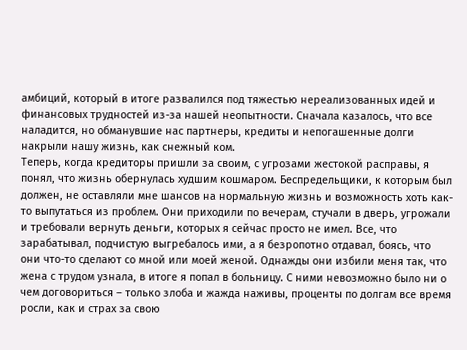амбиций, который в итоге развалился под тяжестью нереализованных идей и финансовых трудностей из-за нашей неопытности. Сначала казалось, что все наладится, но обманувшие нас партнеры, кредиты и непогашенные долги накрыли нашу жизнь, как снежный ком.
Теперь, когда кредиторы пришли за своим, с угрозами жестокой расправы, я понял, что жизнь обернулась худшим кошмаром. Беспредельщики, к которым был должен, не оставляли мне шансов на нормальную жизнь и возможность хоть как-то выпутаться из проблем. Они приходили по вечерам, стучали в дверь, угрожали и требовали вернуть деньги, которых я сейчас просто не имел. Все, что зарабатывал, подчистую выгребалось ими, а я безропотно отдавал, боясь, что они что-то сделают со мной или моей женой. Однажды они избили меня так, что жена с трудом узнала, в итоге я попал в больницу. С ними невозможно было ни о чем договориться – только злоба и жажда наживы, проценты по долгам все время росли, как и страх за свою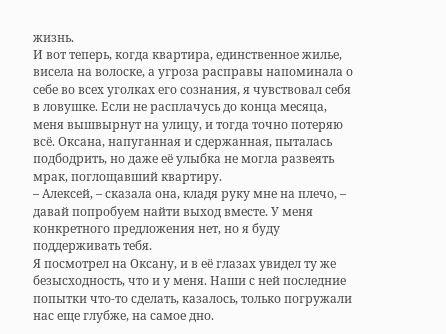жизнь.
И вот теперь, когда квартира, единственное жилье, висела на волоске, а угроза расправы напоминала о себе во всех уголках его сознания, я чувствовал себя в ловушке. Если не расплачусь до конца месяца, меня вышвырнут на улицу, и тогда точно потеряю всё. Оксана, напуганная и сдержанная, пыталась подбодрить, но даже её улыбка не могла развеять мрак, поглощавший квартиру.
– Алексей, – сказала она, кладя руку мне на плечо, – давай попробуем найти выход вместе. У меня конкретного предложения нет, но я буду поддерживать тебя.
Я посмотрел на Оксану, и в её глазах увидел ту же безысходность, что и у меня. Наши с ней последние попытки что-то сделать, казалось, только погружали нас еще глубже, на самое дно.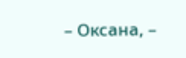– Оксана, –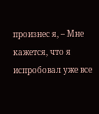произнес я, – Мне кажется, что я испробовал уже все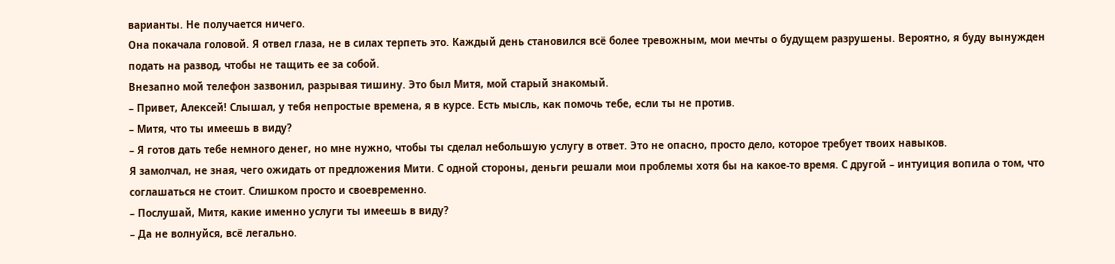варианты. Не получается ничего.
Она покачала головой. Я отвел глаза, не в силах терпеть это. Каждый день становился всё более тревожным, мои мечты о будущем разрушены. Вероятно, я буду вынужден подать на развод, чтобы не тащить ее за собой.
Внезапно мой телефон зазвонил, разрывая тишину. Это был Митя, мой старый знакомый.
– Привет, Алексей! Слышал, у тебя непростые времена, я в курсе. Есть мысль, как помочь тебе, если ты не против.
– Митя, что ты имеешь в виду?
– Я готов дать тебе немного денег, но мне нужно, чтобы ты сделал небольшую услугу в ответ. Это не опасно, просто дело, которое требует твоих навыков.
Я замолчал, не зная, чего ожидать от предложения Мити. С одной стороны, деньги решали мои проблемы хотя бы на какое-то время. С другой – интуиция вопила о том, что соглашаться не стоит. Слишком просто и своевременно.
– Послушай, Митя, какие именно услуги ты имеешь в виду?
– Да не волнуйся, всё легально.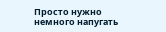Просто нужно немного напугать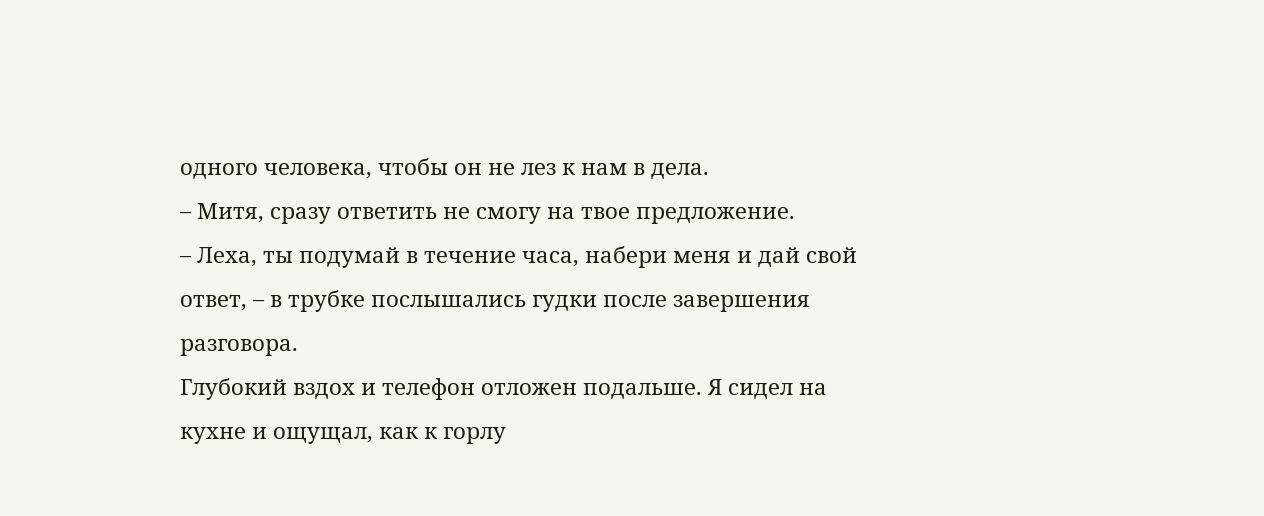одного человека, чтобы он не лез к нам в дела.
– Митя, сразу ответить не смогу на твое предложение.
– Леха, ты подумай в течение часа, набери меня и дай свой ответ, – в трубке послышались гудки после завершения разговора.
Глубокий вздох и телефон отложен подальше. Я сидел на кухне и ощущал, как к горлу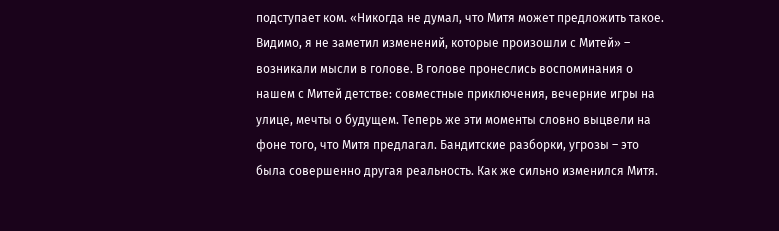подступает ком. «Никогда не думал, что Митя может предложить такое. Видимо, я не заметил изменений, которые произошли с Митей» – возникали мысли в голове. В голове пронеслись воспоминания о нашем с Митей детстве: совместные приключения, вечерние игры на улице, мечты о будущем. Теперь же эти моменты словно выцвели на фоне того, что Митя предлагал. Бандитские разборки, угрозы – это была совершенно другая реальность. Как же сильно изменился Митя.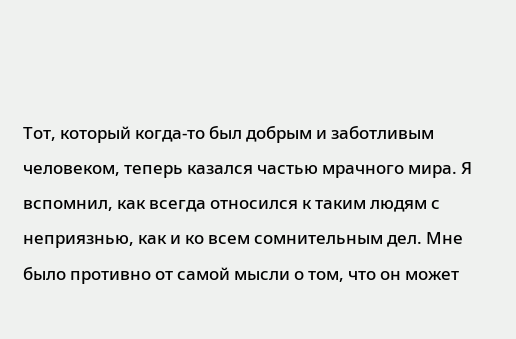Тот, который когда-то был добрым и заботливым человеком, теперь казался частью мрачного мира. Я вспомнил, как всегда относился к таким людям с неприязнью, как и ко всем сомнительным дел. Мне было противно от самой мысли о том, что он может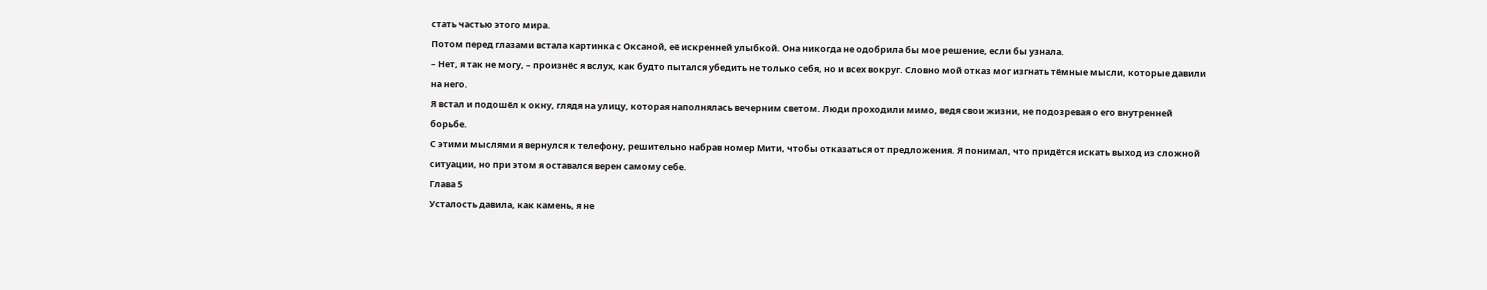стать частью этого мира.
Потом перед глазами встала картинка с Оксаной, её искренней улыбкой. Она никогда не одобрила бы мое решение, если бы узнала.
– Нет, я так не могу, – произнёс я вслух, как будто пытался убедить не только себя, но и всех вокруг. Словно мой отказ мог изгнать тёмные мысли, которые давили на него.
Я встал и подошёл к окну, глядя на улицу, которая наполнялась вечерним светом. Люди проходили мимо, ведя свои жизни, не подозревая о его внутренней борьбе.
С этими мыслями я вернулся к телефону, решительно набрав номер Мити, чтобы отказаться от предложения. Я понимал, что придётся искать выход из сложной ситуации, но при этом я оставался верен самому себе.
Глава 5
Усталость давила, как камень, я не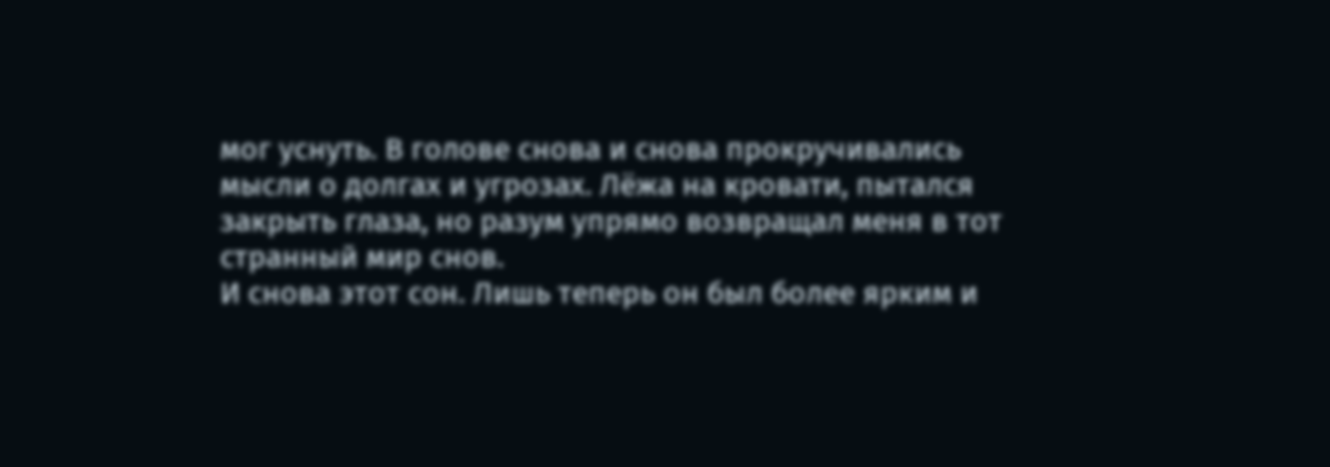мог уснуть. В голове снова и снова прокручивались мысли о долгах и угрозах. Лёжа на кровати, пытался закрыть глаза, но разум упрямо возвращал меня в тот странный мир снов.
И снова этот сон. Лишь теперь он был более ярким и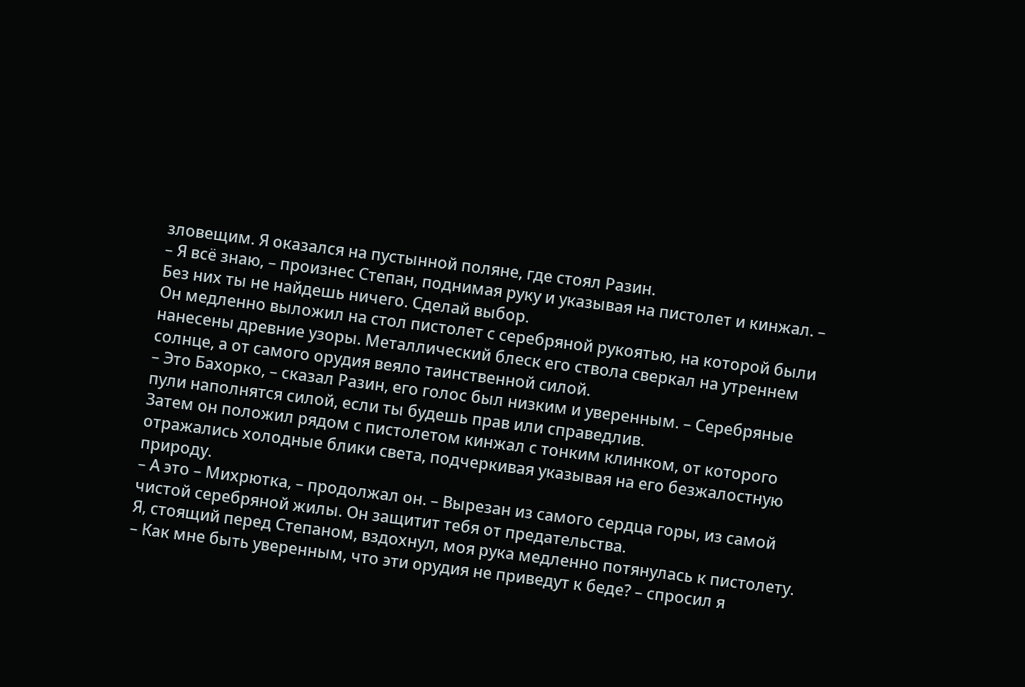зловещим. Я оказался на пустынной поляне, где стоял Разин.
– Я всё знаю, – произнес Степан, поднимая руку и указывая на пистолет и кинжал. – Без них ты не найдешь ничего. Сделай выбор.
Он медленно выложил на стол пистолет с серебряной рукоятью, на которой были нанесены древние узоры. Металлический блеск его ствола сверкал на утреннем солнце, а от самого орудия веяло таинственной силой.
– Это Бахорко, – сказал Разин, его голос был низким и уверенным. – Серебряные пули наполнятся силой, если ты будешь прав или справедлив.
Затем он положил рядом с пистолетом кинжал с тонким клинком, от которого отражались холодные блики света, подчеркивая указывая на его безжалостную природу.
– А это – Михрютка, – продолжал он. – Вырезан из самого сердца горы, из самой чистой серебряной жилы. Он защитит тебя от предательства.
Я, стоящий перед Степаном, вздохнул, моя рука медленно потянулась к пистолету.
– Как мне быть уверенным, что эти орудия не приведут к беде? – спросил я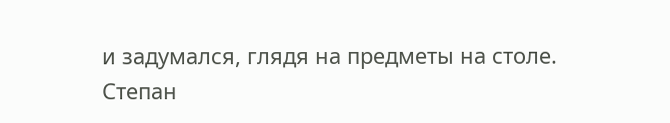и задумался, глядя на предметы на столе.
Степан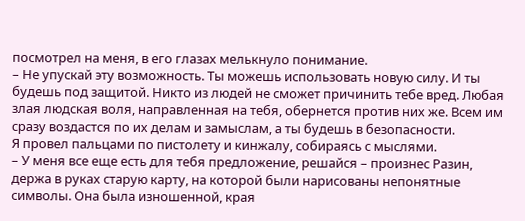посмотрел на меня, в его глазах мелькнуло понимание.
– Не упускай эту возможность. Ты можешь использовать новую силу. И ты будешь под защитой. Никто из людей не сможет причинить тебе вред. Любая злая людская воля, направленная на тебя, обернется против них же. Всем им сразу воздастся по их делам и замыслам, а ты будешь в безопасности.
Я провел пальцами по пистолету и кинжалу, собираясь с мыслями.
– У меня все еще есть для тебя предложение, решайся – произнес Разин, держа в руках старую карту, на которой были нарисованы непонятные символы. Она была изношенной, края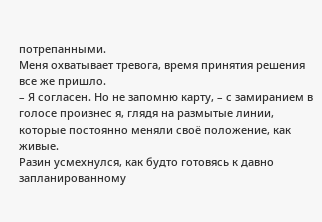потрепанными.
Меня охватывает тревога, время принятия решения все же пришло.
– Я согласен. Но не запомню карту, – с замиранием в голосе произнес я, глядя на размытые линии, которые постоянно меняли своё положение, как живые.
Разин усмехнулся, как будто готовясь к давно запланированному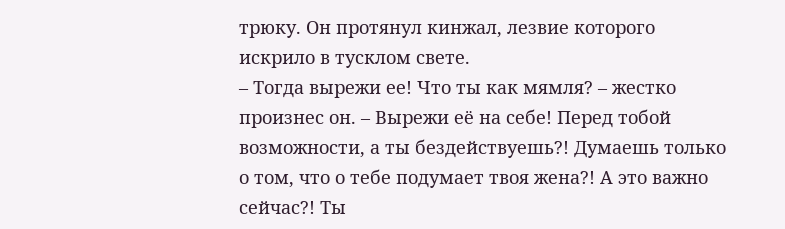трюку. Он протянул кинжал, лезвие которого искрило в тусклом свете.
– Тогда вырежи ее! Что ты как мямля? – жестко произнес он. – Вырежи её на себе! Перед тобой возможности, а ты бездействуешь?! Думаешь только о том, что о тебе подумает твоя жена?! А это важно сейчас?! Ты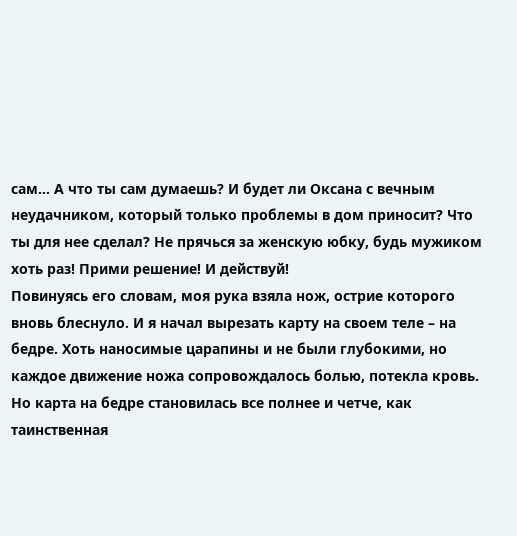сам… А что ты сам думаешь? И будет ли Оксана с вечным неудачником, который только проблемы в дом приносит? Что ты для нее сделал? Не прячься за женскую юбку, будь мужиком хоть раз! Прими решение! И действуй!
Повинуясь его словам, моя рука взяла нож, острие которого вновь блеснуло. И я начал вырезать карту на своем теле – на бедре. Хоть наносимые царапины и не были глубокими, но каждое движение ножа сопровождалось болью, потекла кровь. Но карта на бедре становилась все полнее и четче, как таинственная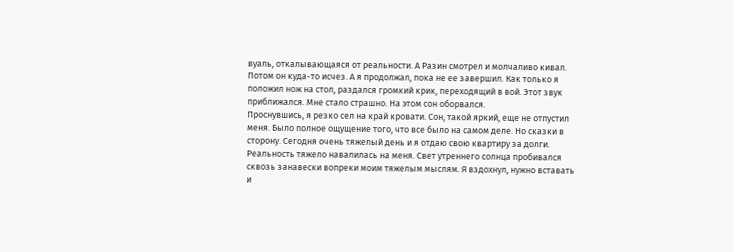вуаль, откалывающаяся от реальности. А Разин смотрел и молчаливо кивал. Потом он куда-то исчез. А я продолжал, пока не ее завершил. Как только я положил нож на стол, раздался громкий крик, переходящий в вой. Этот звук приближался. Мне стало страшно. На этом сон оборвался.
Проснувшись, я резко сел на край кровати. Сон, такой яркий, еще не отпустил меня. Было полное ощущение того, что все было на самом деле. Но сказки в сторону. Сегодня очень тяжелый день и я отдаю свою квартиру за долги. Реальность тяжело навалилась на меня. Свет утреннего солнца пробивался сквозь занавески вопреки моим тяжелым мыслям. Я вздохнул, нужно вставать и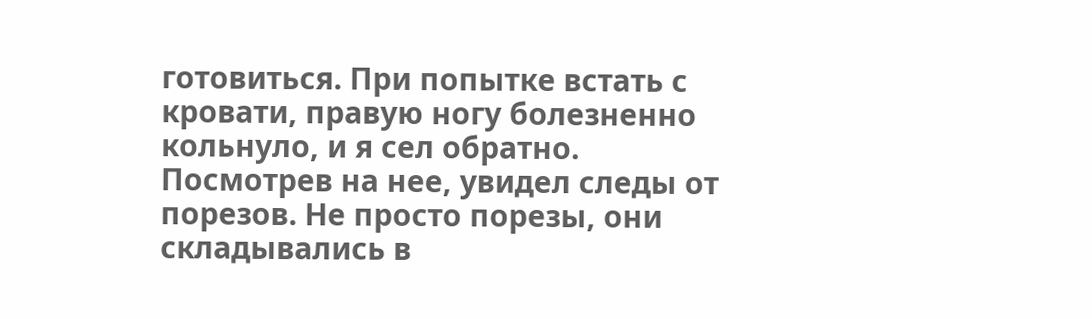готовиться. При попытке встать с кровати, правую ногу болезненно кольнуло, и я сел обратно. Посмотрев на нее, увидел следы от порезов. Не просто порезы, они складывались в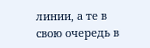линии, а те в свою очередь в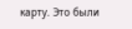карту. Это были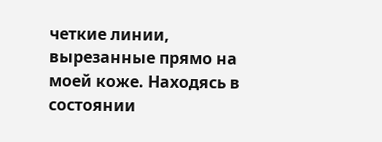четкие линии, вырезанные прямо на моей коже. Находясь в состоянии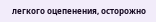легкого оцепенения, осторожно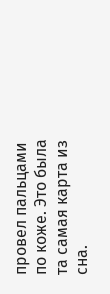провел пальцами по коже. Это была та самая карта из сна.